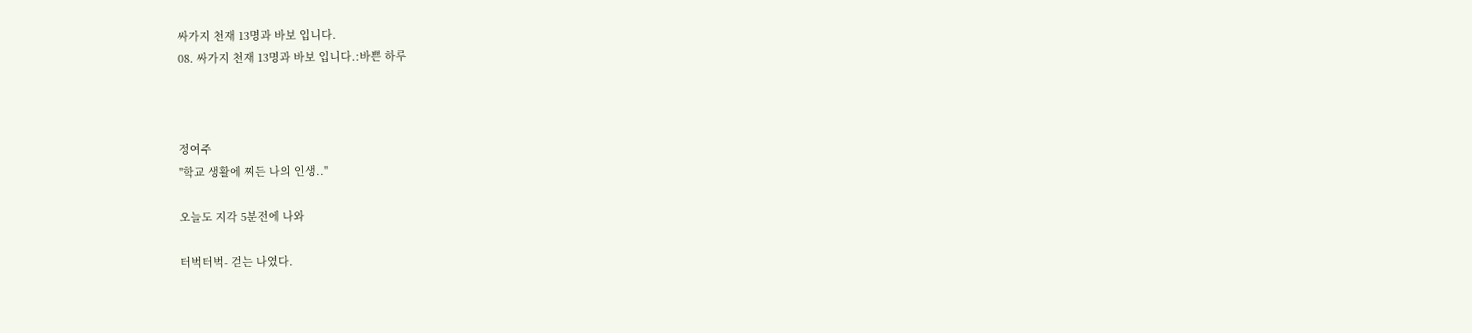싸가지 천재 13명과 바보 입니다.
08. 싸가지 천재 13명과 바보 입니다.:바쁜 하루



정여주
"학교 생활에 찌든 나의 인생.."

오늘도 지각 5분전에 나와

터벅터벅- 걷는 나였다.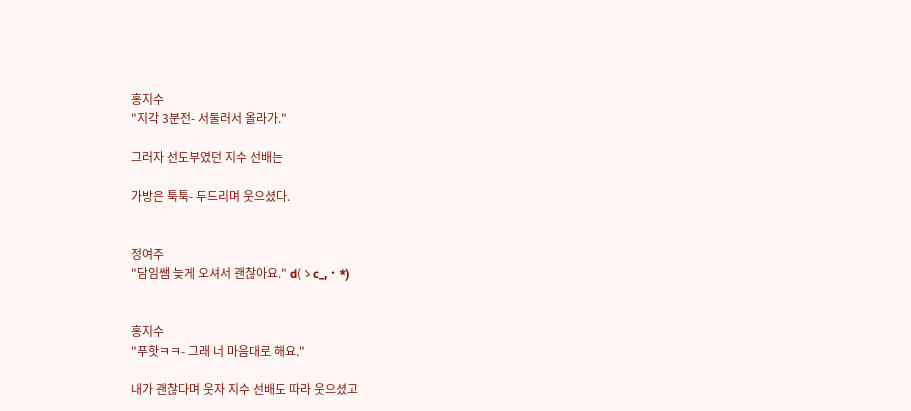홍지수
"지각 3분전- 서둘러서 올라가."

그러자 선도부였던 지수 선배는

가방은 툭툭- 두드리며 웃으셨다.


정여주
"담임쌤 늦게 오셔서 괜찮아요." d(ゝc_,・*)


홍지수
"푸핫ㅋㅋ- 그래 너 마음대로 해요."

내가 괜찮다며 웃자 지수 선배도 따라 웃으셨고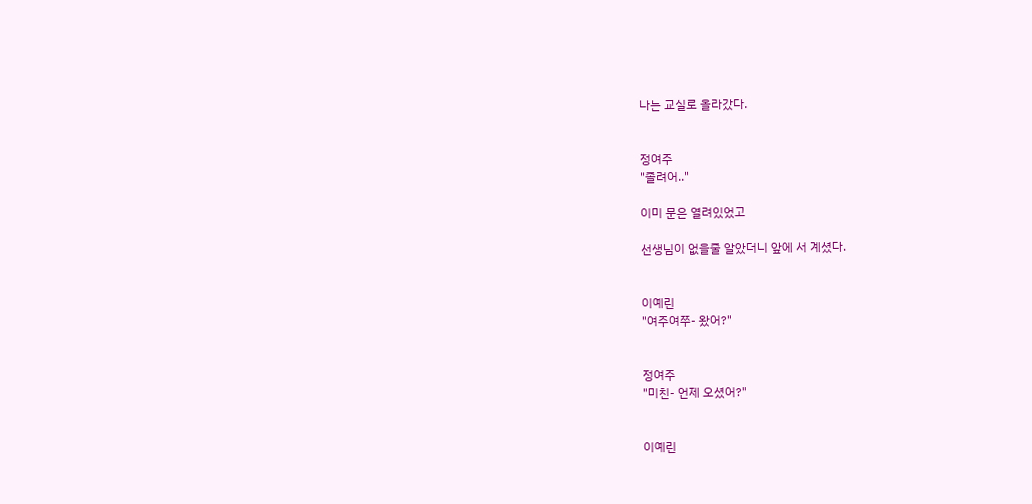나는 교실로 올라갔다.


정여주
"졸려어.."

이미 문은 열려있었고

선생님이 없을줄 알았더니 앞에 서 계셨다.


이예린
"여주여쭈- 왔어?"


정여주
"미친- 언제 오셨어?"


이예린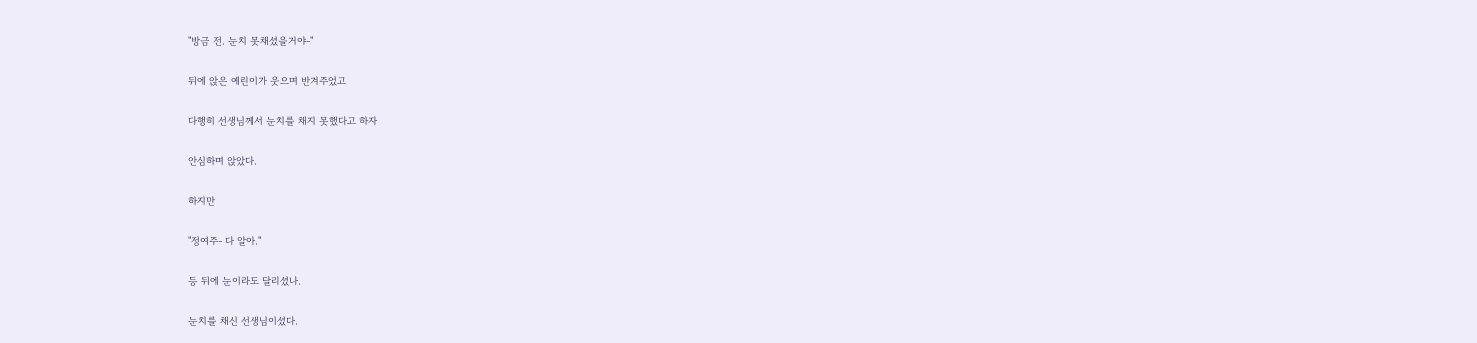"방금 전. 눈치 못채셨을거야-"

뒤에 앉은 예린이가 웃으며 반겨주었고

다행히 선생님께서 눈치를 채지 못했다고 하자

안심하며 앉았다.

하지만

"정여주- 다 알아."

등 뒤에 눈이라도 달리셨나.

눈치를 채신 선생님이셨다.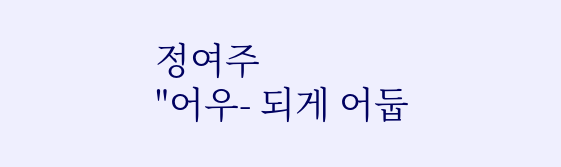정여주
"어우- 되게 어둡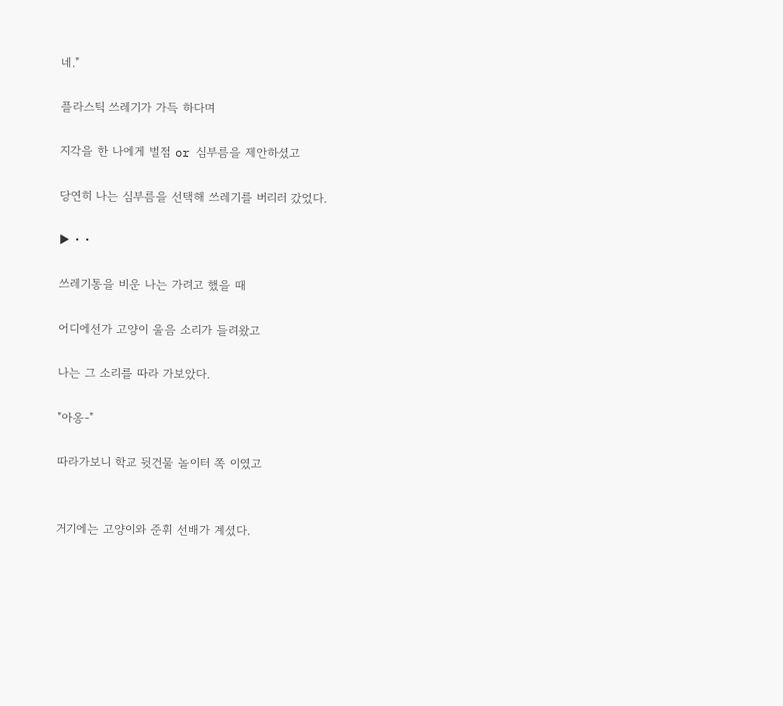네."

플라스틱 쓰레기가 가득 하다며

지각을 한 나에게 벌점 or 심부름을 제안하셨고

당연히 나는 심부름을 선택해 쓰레기를 버리러 갔었다.

▶ • •

쓰레기통을 비운 나는 가려고 했을 때

어디에선가 고양이 울음 소리가 들려왔고

나는 그 소리를 따라 가보았다.

"아옹-"

따라가보니 학교 뒷건물 놀이터 쪽 이였고


거기에는 고양이와 준휘 선배가 계셨다.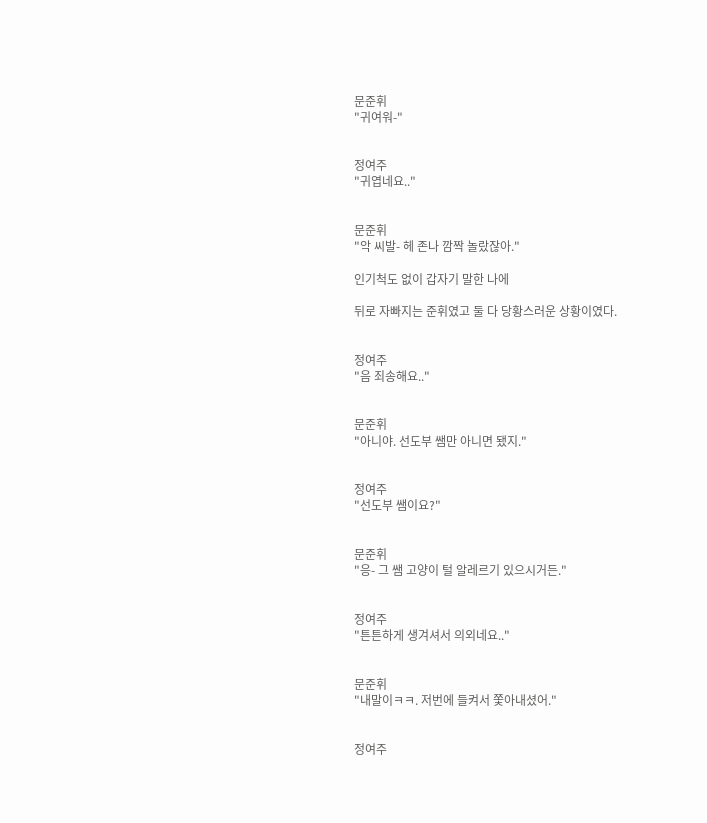문준휘
"귀여워-"


정여주
"귀엽네요.."


문준휘
"악 씨발- 헤 존나 깜짝 놀랐잖아."

인기척도 없이 갑자기 말한 나에

뒤로 자빠지는 준휘였고 둘 다 당황스러운 상황이였다.


정여주
"음 죄송해요.."


문준휘
"아니야. 선도부 쌤만 아니면 됐지."


정여주
"선도부 쌤이요?"


문준휘
"응- 그 쌤 고양이 털 알레르기 있으시거든."


정여주
"튼튼하게 생겨셔서 의외네요.."


문준휘
"내말이ㅋㅋ. 저번에 들켜서 쫓아내셨어."


정여주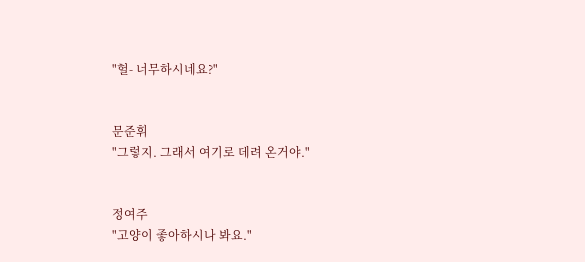"헐- 너무하시네요?"


문준휘
"그렇지. 그래서 여기로 데려 온거야."


정여주
"고양이 좋아하시나 봐요."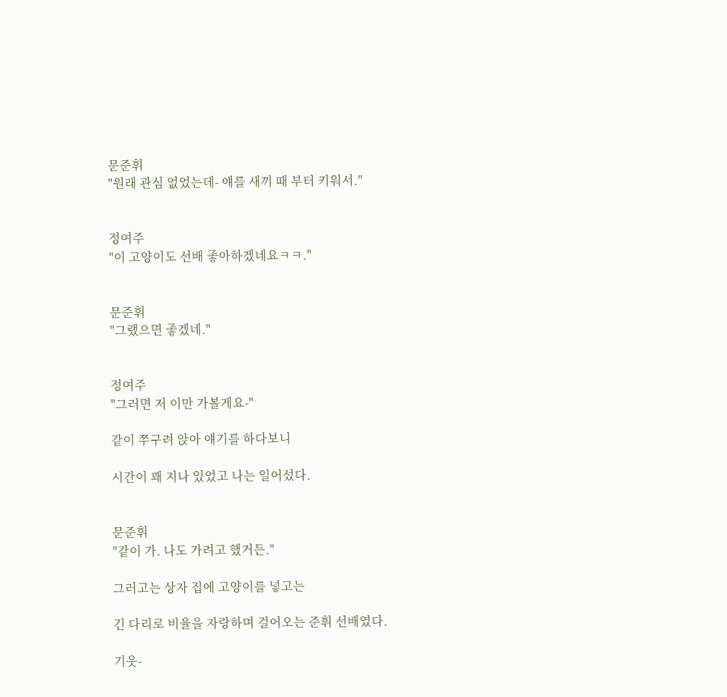문준휘
"원래 관심 없었는데- 얘를 새끼 때 부터 키워서."


정여주
"이 고양이도 선배 좋아하겠네요ㅋㅋ."


문준휘
"그랬으면 좋겠네."


정여주
"그러면 저 이만 가볼게요-"

같이 쭈구려 앉아 얘기를 하다보니

시간이 꽤 지나 있었고 나는 일어섰다.


문준휘
"같이 가. 나도 가려고 했거든."

그러고는 상자 집에 고양이를 넣고는

긴 다리로 비율을 자랑하며 걸어오는 준휘 선배였다.

기웃-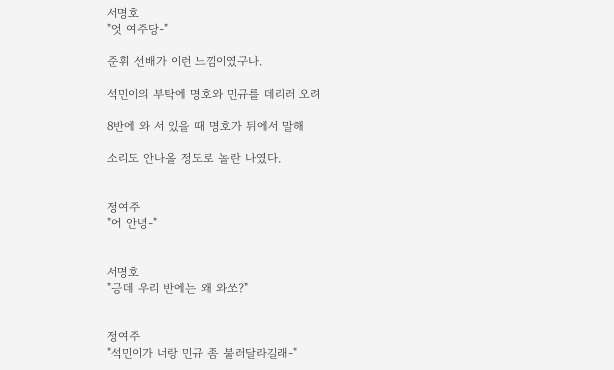서명호
"엇 여주당-"

준휘 선배가 이런 느낌이였구나.

석민이의 부탁에 명호와 민규를 데리러 오려

8반에 와 서 있을 때 명호가 뒤에서 말해

소리도 안나올 정도로 놀란 나였다.


정여주
"어 안녕-"


서명호
"긍데 우리 반에는 왜 와쏘?"


정여주
"석민이가 너랑 민규 좀 불러달라길래-"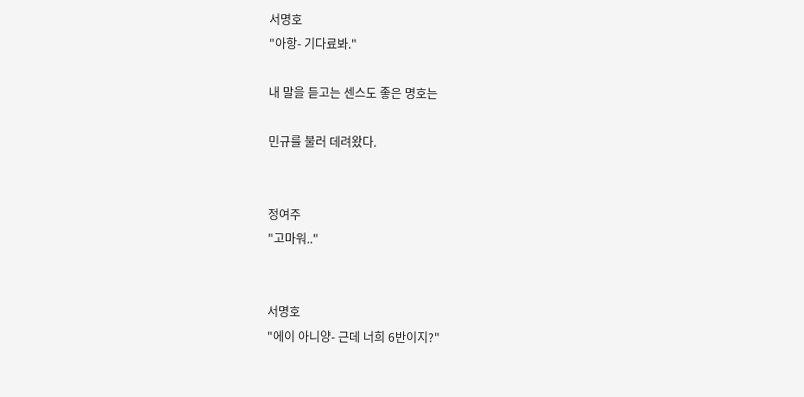서명호
"아항- 기다료봐."

내 말을 듣고는 센스도 좋은 명호는

민규를 불러 데려왔다.


정여주
"고마워.."


서명호
"에이 아니양- 근데 너희 6반이지?"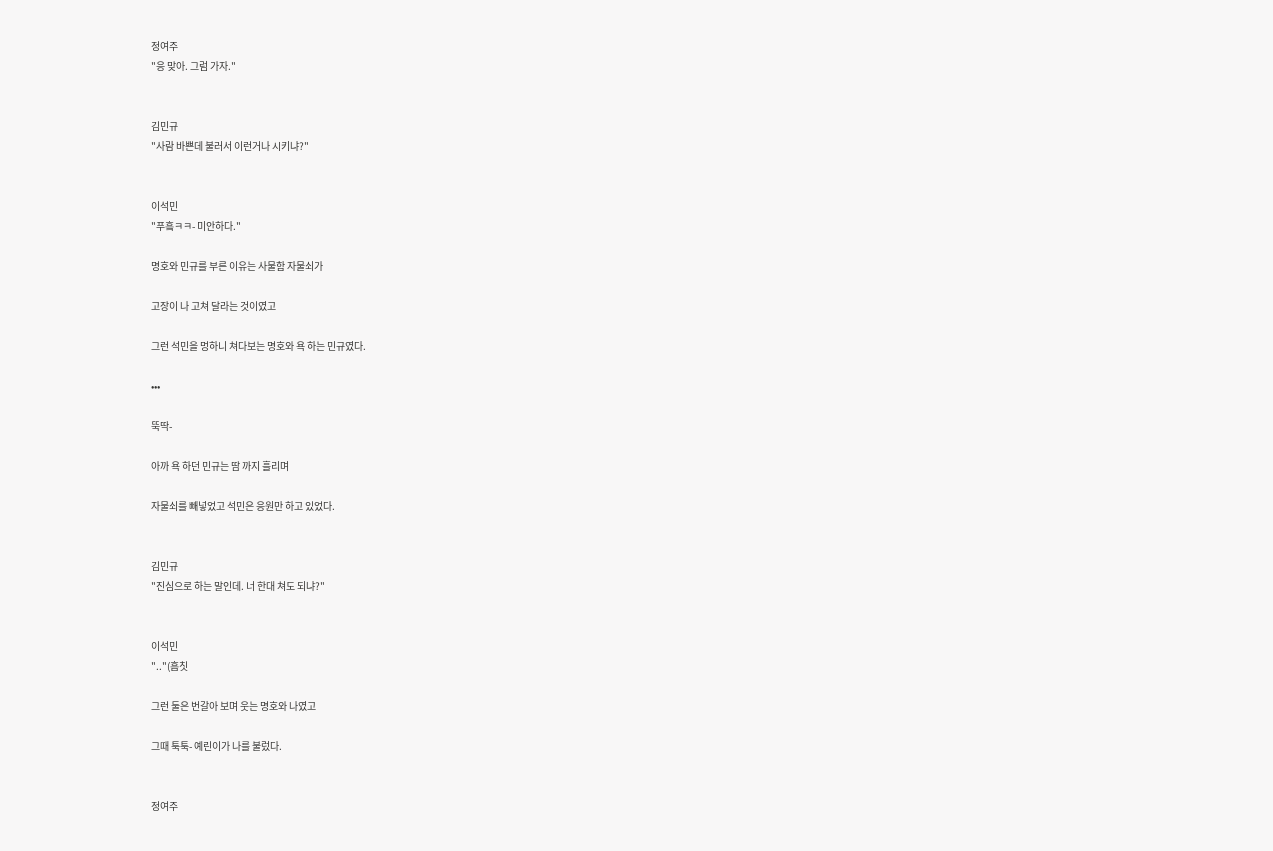정여주
"응 맞아. 그럼 가자."


김민규
"사람 바쁜데 불러서 이런거나 시키냐?"


이석민
"푸흨ㅋㅋ- 미안하다."

명호와 민규를 부른 이유는 사물함 자물쇠가

고장이 나 고쳐 달라는 것이였고

그런 석민을 멍하니 쳐다보는 명호와 욕 하는 민규였다.

•••

뚝딱-

아까 욕 하던 민규는 땀 까지 흘리며

자물쇠를 빼넣었고 석민은 응원만 하고 있었다.


김민규
"진심으로 하는 말인데. 너 한대 쳐도 되냐?"


이석민
".."(흠칫

그런 둘은 번갈아 보며 웃는 명호와 나였고

그때 툭툭- 예린이가 나를 불렀다.


정여주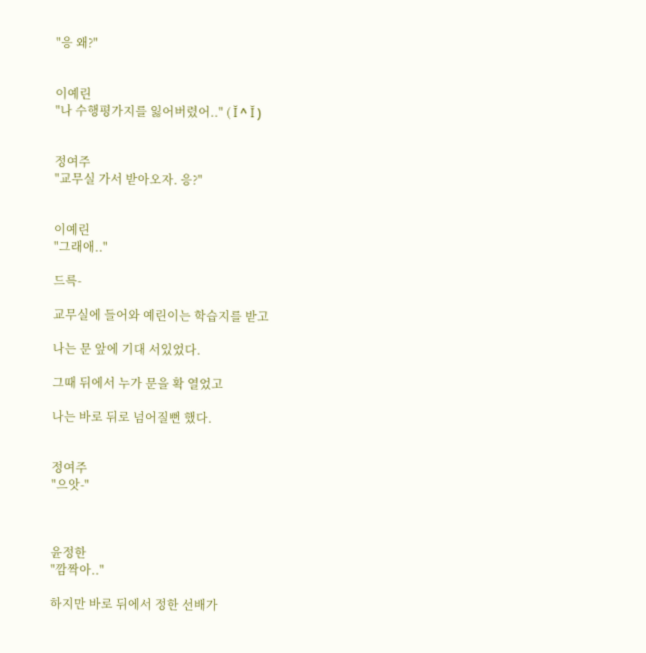"응 왜?"


이예린
"나 수행평가지를 잃어버렸어.." ( Ĭ ^ Ĭ )


정여주
"교무실 가서 받아오자. 응?"


이예린
"그래애.."

드륵-

교무실에 들어와 예린이는 학습지를 받고

나는 문 앞에 기대 서있었다.

그때 뒤에서 누가 문을 확 열었고

나는 바로 뒤로 넘어질뻔 했다.


정여주
"으앗-"



윤정한
"깜짝아.."

하지만 바로 뒤에서 정한 선배가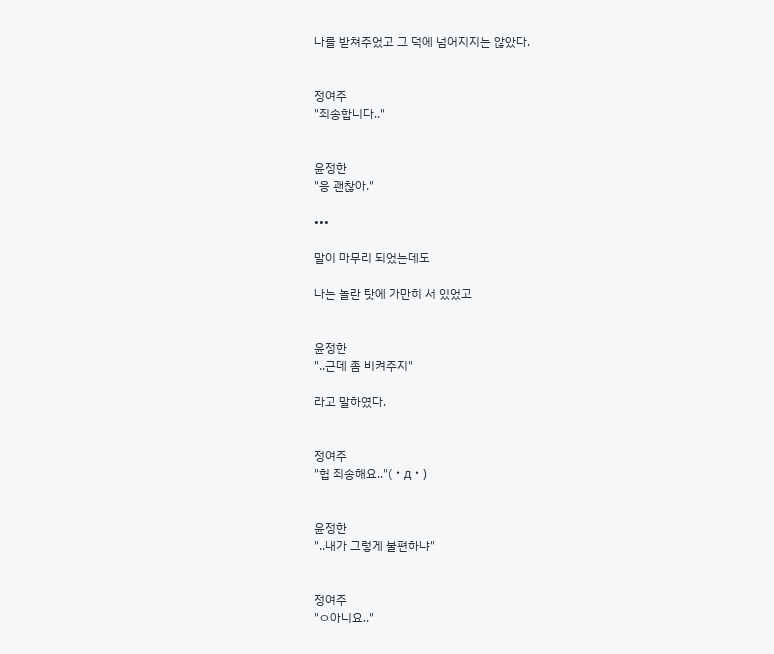나를 받쳐주었고 그 덕에 넘어지지는 않았다.


정여주
"죄송합니다.."


윤정한
"응 괜찮아."

•••

말이 마무리 되었는데도

나는 놀란 탓에 가만히 서 있었고


윤정한
"..근데 좀 비켜주지"

라고 말하였다.


정여주
"헙 죄송해요.."(・д・)


윤정한
"..내가 그렇게 불편하냐"


정여주
"ㅇ아니요.."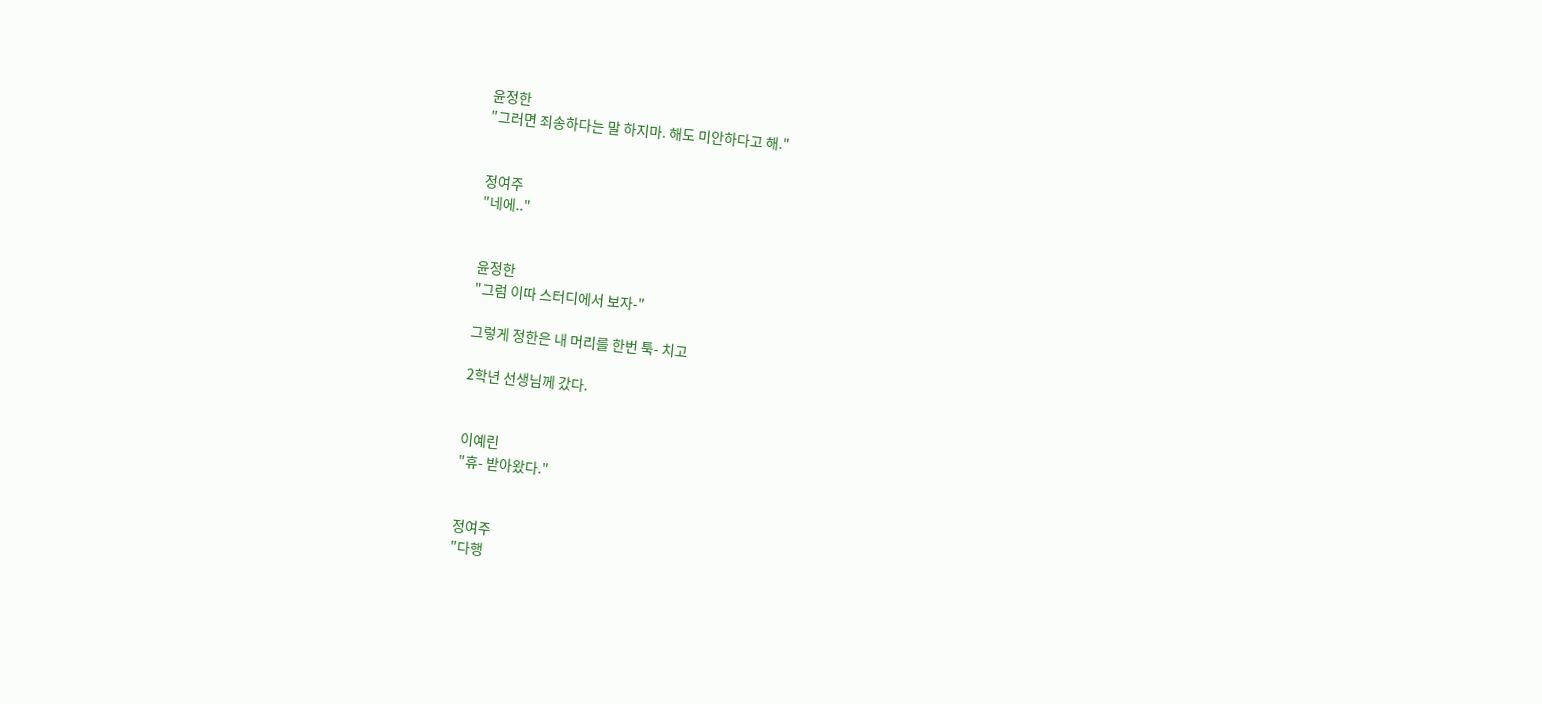윤정한
"그러면 죄송하다는 말 하지마. 해도 미안하다고 해."


정여주
"네에.."


윤정한
"그럼 이따 스터디에서 보자-"

그렇게 정한은 내 머리를 한번 툭- 치고

2학년 선생님께 갔다.


이예린
"휴- 받아왔다."


정여주
"다행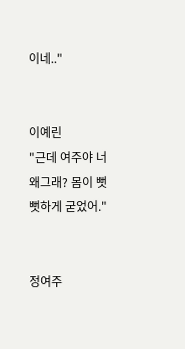이네.."


이예린
"근데 여주야 너 왜그래? 몸이 뻣뻣하게 굳었어."


정여주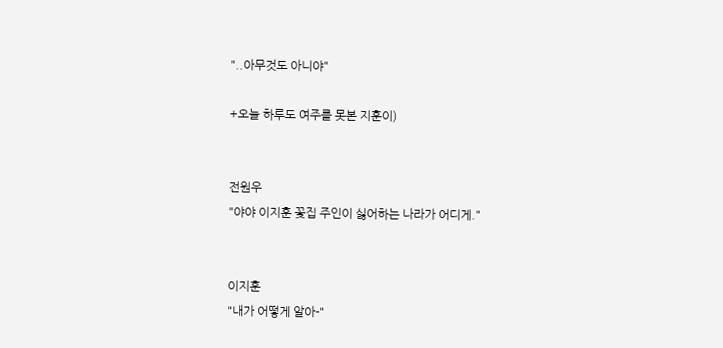"..아무것도 아니야"

+오늘 하루도 여주를 못본 지훈이)


전원우
"야야 이지훈 꽃집 주인이 싫어하는 나라가 어디게."


이지훈
"내가 어떻게 알아-"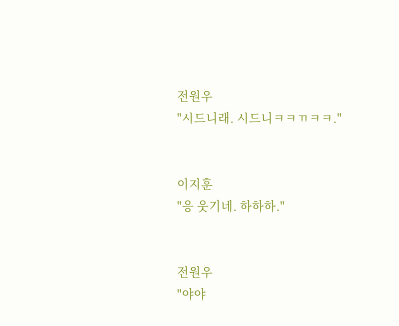전원우
"시드니래. 시드니ㅋㅋㄲㅋㅋ."


이지훈
"응 웃기네. 하하하."


전원우
"야야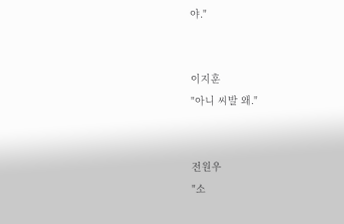야."


이지훈
"아니 씨발 왜."


전원우
"소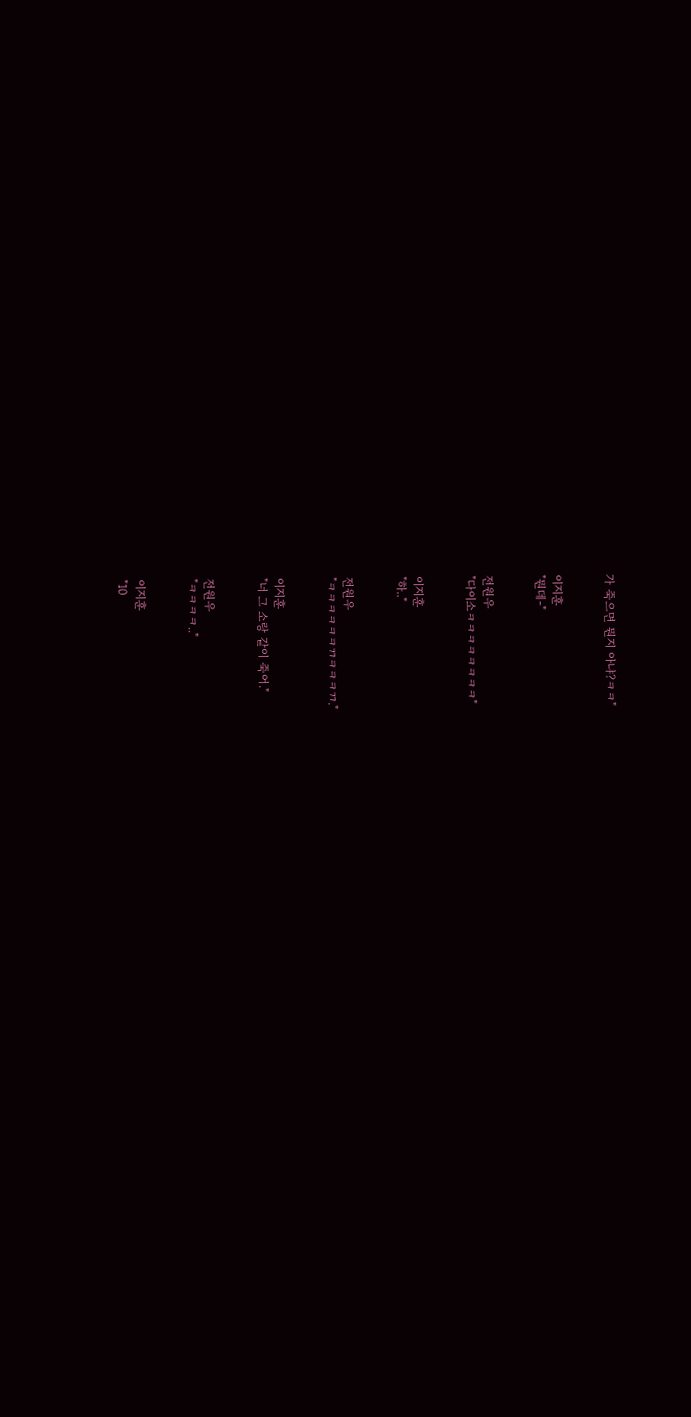가 죽으면 뭔지 아냐?ㅋㅋ"


이지훈
"뭔데-"


전원우
"다이소ㅋㅋㅋㅋㅋㅋㅋㅋ"


이지훈
"하.."


전원우
"ㅋㅋㅋㅋㅋㅋㄲㅋㅋㅋㄲ."


이지훈
"너 그 소랑 같이 죽어."


전원우
"ㅋㅋㅋㅋ.."


이지훈
"10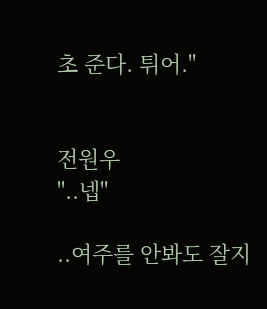초 준다. 튀어."


전원우
"..넵"

..여주를 안봐도 잘지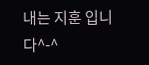내는 지훈 입니다^-^